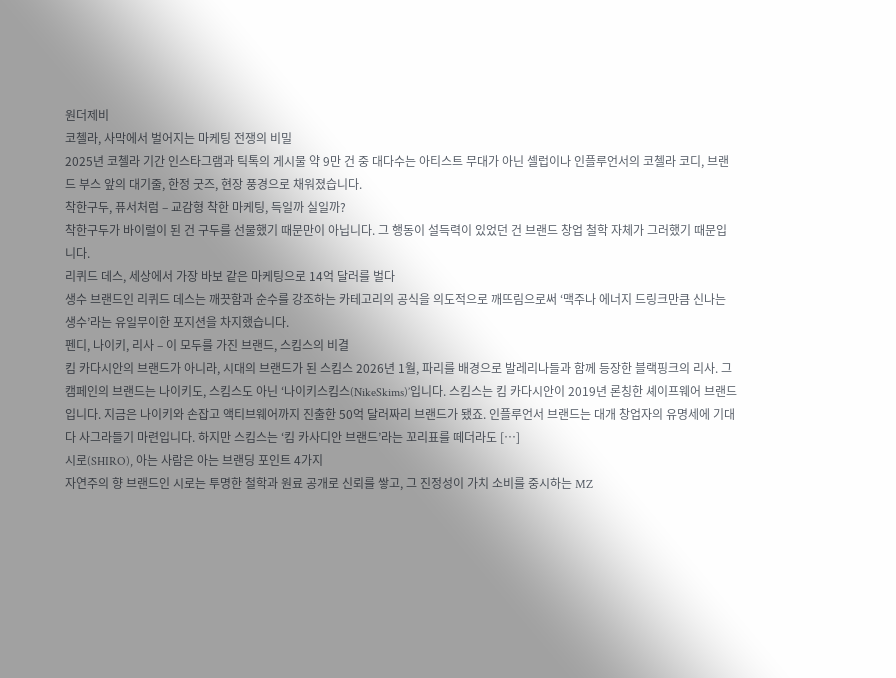원더제비
코첼라, 사막에서 벌어지는 마케팅 전쟁의 비밀
2025년 코첼라 기간 인스타그램과 틱톡의 게시물 약 9만 건 중 대다수는 아티스트 무대가 아닌 셀럽이나 인플루언서의 코첼라 코디, 브랜드 부스 앞의 대기줄, 한정 굿즈, 현장 풍경으로 채워졌습니다.
착한구두, 퓨서처럼 – 교감형 착한 마케팅, 득일까 실일까?
착한구두가 바이럴이 된 건 구두를 선물했기 때문만이 아닙니다. 그 행동이 설득력이 있었던 건 브랜드 창업 철학 자체가 그러했기 때문입니다.
리퀴드 데스, 세상에서 가장 바보 같은 마케팅으로 14억 달러를 벌다
생수 브랜드인 리퀴드 데스는 깨끗함과 순수를 강조하는 카테고리의 공식을 의도적으로 깨뜨림으로써 ‘맥주나 에너지 드링크만큼 신나는 생수’라는 유일무이한 포지션을 차지했습니다.
펜디, 나이키, 리사 – 이 모두를 가진 브랜드, 스킴스의 비결
킴 카다시안의 브랜드가 아니라, 시대의 브랜드가 된 스킴스 2026년 1월, 파리를 배경으로 발레리나들과 함께 등장한 블랙핑크의 리사. 그 캠페인의 브랜드는 나이키도, 스킴스도 아닌 ‘나이키스킴스(NikeSkims)’입니다. 스킴스는 킴 카다시안이 2019년 론칭한 셰이프웨어 브랜드입니다. 지금은 나이키와 손잡고 액티브웨어까지 진출한 50억 달러짜리 브랜드가 됐죠. 인플루언서 브랜드는 대개 창업자의 유명세에 기대다 사그라들기 마련입니다. 하지만 스킴스는 ‘킴 카사디안 브랜드’라는 꼬리표를 떼더라도 […]
시로(SHIRO), 아는 사람은 아는 브랜딩 포인트 4가지
자연주의 향 브랜드인 시로는 투명한 철학과 원료 공개로 신뢰를 쌓고, 그 진정성이 가치 소비를 중시하는 MZ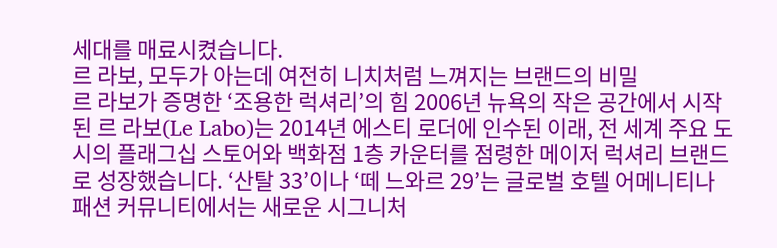세대를 매료시켰습니다.
르 라보, 모두가 아는데 여전히 니치처럼 느껴지는 브랜드의 비밀
르 라보가 증명한 ‘조용한 럭셔리’의 힘 2006년 뉴욕의 작은 공간에서 시작된 르 라보(Le Labo)는 2014년 에스티 로더에 인수된 이래, 전 세계 주요 도시의 플래그십 스토어와 백화점 1층 카운터를 점령한 메이저 럭셔리 브랜드로 성장했습니다. ‘산탈 33’이나 ‘떼 느와르 29’는 글로벌 호텔 어메니티나 패션 커뮤니티에서는 새로운 시그니처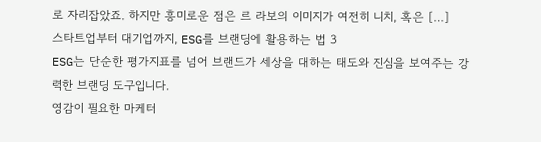로 자리잡았죠. 하지만 흥미로운 점은 르 라보의 이미지가 여전히 니치, 혹은 […]
스타트업부터 대기업까지, ESG를 브랜딩에 활용하는 법 3
ESG는 단순한 평가지표를 넘어 브랜드가 세상을 대하는 태도와 진심을 보여주는 강력한 브랜딩 도구입니다.
영감이 필요한 마케터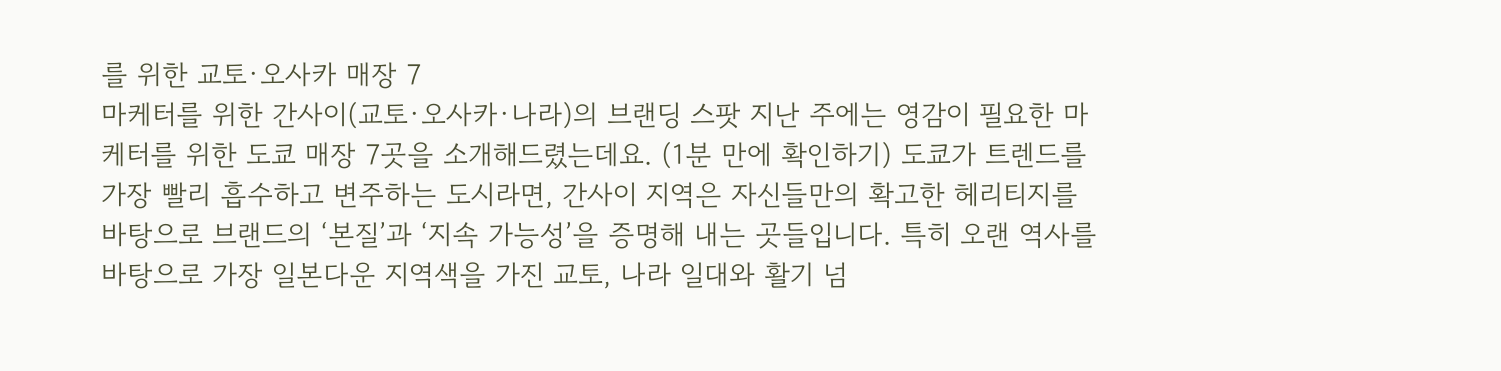를 위한 교토·오사카 매장 7
마케터를 위한 간사이(교토·오사카·나라)의 브랜딩 스팟 지난 주에는 영감이 필요한 마케터를 위한 도쿄 매장 7곳을 소개해드렸는데요. (1분 만에 확인하기) 도쿄가 트렌드를 가장 빨리 흡수하고 변주하는 도시라면, 간사이 지역은 자신들만의 확고한 헤리티지를 바탕으로 브랜드의 ‘본질’과 ‘지속 가능성’을 증명해 내는 곳들입니다. 특히 오랜 역사를 바탕으로 가장 일본다운 지역색을 가진 교토, 나라 일대와 활기 넘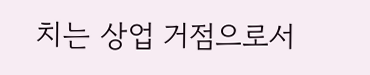치는 상업 거점으로서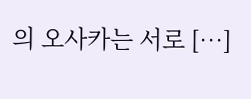의 오사카는 서로 […]